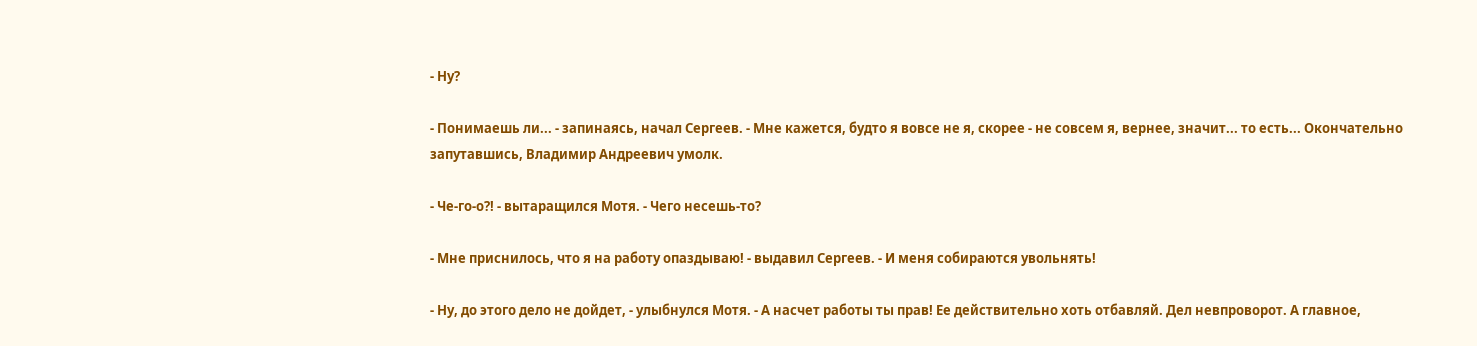- Ну?

- Понимаешь ли... - запинаясь, начал Сергеев. - Мне кажется, будто я вовсе не я, скорее - не совсем я, вернее, значит... то есть... Окончательно запутавшись, Владимир Андреевич умолк.

- Че-го-о?! - вытаращился Мотя. - Чего несешь-то?

- Мне приснилось, что я на работу опаздываю! - выдавил Сергеев. - И меня собираются увольнять!

- Ну, до этого дело не дойдет, - улыбнулся Мотя. - А насчет работы ты прав! Ее действительно хоть отбавляй. Дел невпроворот. А главное,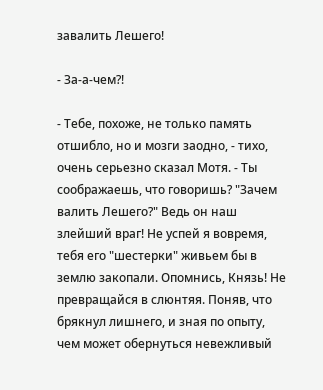завалить Лешего!

- За-а-чем?!

- Тебе, похоже, не только память отшибло, но и мозги заодно, - тихо, очень серьезно сказал Мотя. - Ты соображаешь, что говоришь? "Зачем валить Лешего?" Ведь он наш злейший враг! Не успей я вовремя, тебя его "шестерки" живьем бы в землю закопали. Опомнись, Князь! Не превращайся в слюнтяя. Поняв, что брякнул лишнего, и зная по опыту, чем может обернуться невежливый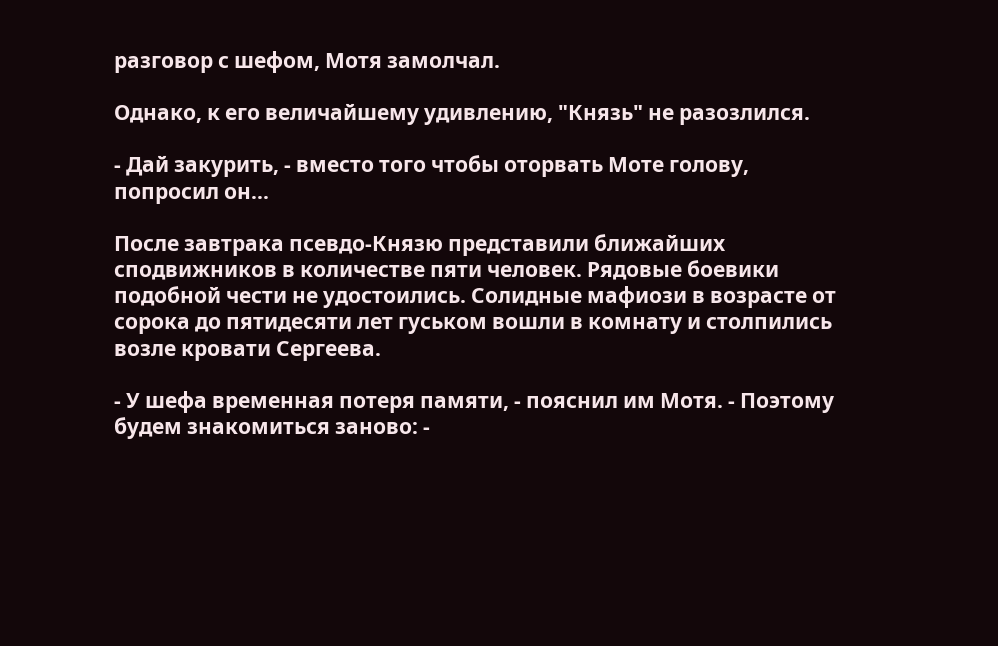разговор с шефом, Мотя замолчал.

Однако, к его величайшему удивлению, "Князь" не разозлился.

- Дай закурить, - вместо того чтобы оторвать Моте голову, попросил он...

После завтрака псевдо-Князю представили ближайших сподвижников в количестве пяти человек. Рядовые боевики подобной чести не удостоились. Солидные мафиози в возрасте от сорока до пятидесяти лет гуськом вошли в комнату и столпились возле кровати Сергеева.

- У шефа временная потеря памяти, - пояснил им Мотя. - Поэтому будем знакомиться заново: -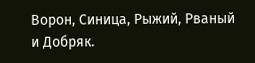Ворон, Синица, Рыжий, Рваный и Добряк.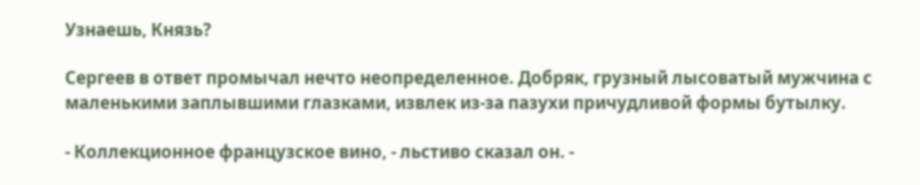Узнаешь, Князь?

Сергеев в ответ промычал нечто неопределенное. Добряк, грузный лысоватый мужчина с маленькими заплывшими глазками, извлек из-за пазухи причудливой формы бутылку.

- Коллекционное французское вино, - льстиво сказал он. -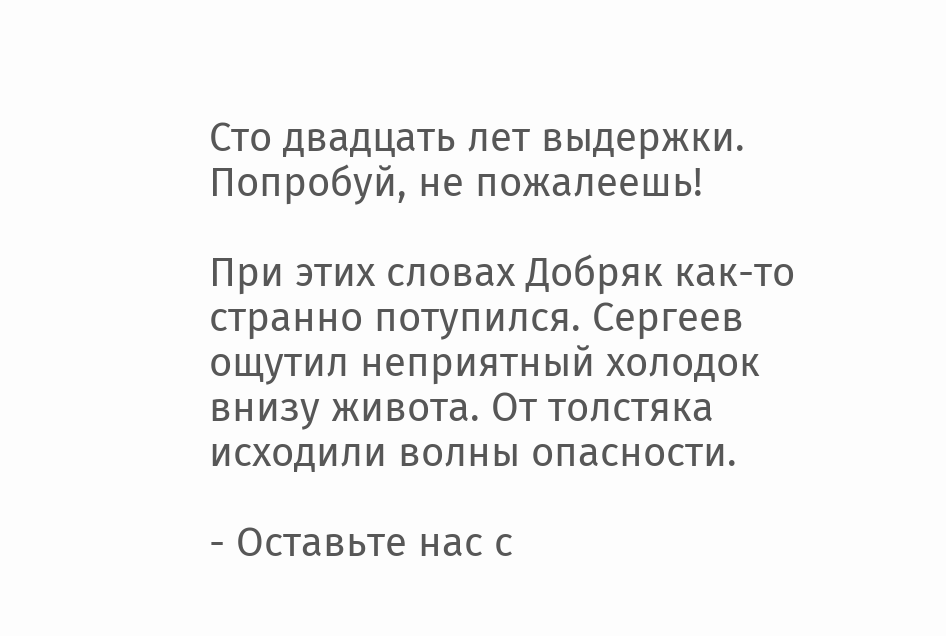Сто двадцать лет выдержки. Попробуй, не пожалеешь!

При этих словах Добряк как-то странно потупился. Сергеев ощутил неприятный холодок внизу живота. От толстяка исходили волны опасности.

- Оставьте нас с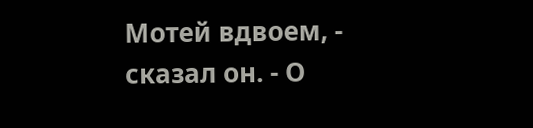Мотей вдвоем, - сказал он. - О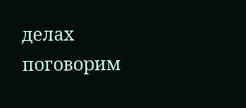делах поговорим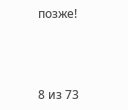позже!



8 из 73